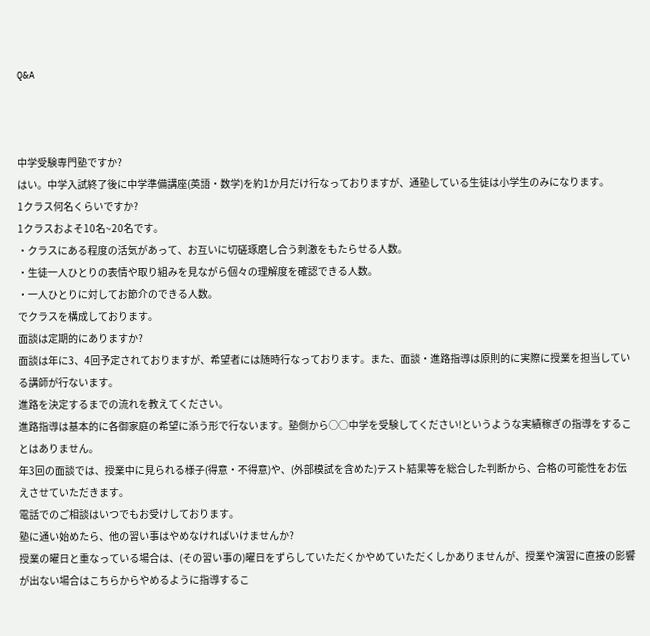Q&A



中学受験専門塾ですか?
はい。中学入試終了後に中学準備講座(英語・数学)を約1か月だけ行なっておりますが、通塾している生徒は小学生のみになります。
1クラス何名くらいですか?
1クラスおよそ10名~20名です。
・クラスにある程度の活気があって、お互いに切磋琢磨し合う刺激をもたらせる人数。
・生徒一人ひとりの表情や取り組みを見ながら個々の理解度を確認できる人数。
・一人ひとりに対してお節介のできる人数。
でクラスを構成しております。
面談は定期的にありますか?
面談は年に3、4回予定されておりますが、希望者には随時行なっております。また、面談・進路指導は原則的に実際に授業を担当している講師が行ないます。
進路を決定するまでの流れを教えてください。
進路指導は基本的に各御家庭の希望に添う形で行ないます。塾側から○○中学を受験してください!というような実績稼ぎの指導をすることはありません。
年3回の面談では、授業中に見られる様子(得意・不得意)や、(外部模試を含めた)テスト結果等を総合した判断から、合格の可能性をお伝えさせていただきます。
電話でのご相談はいつでもお受けしております。
塾に通い始めたら、他の習い事はやめなければいけませんか?
授業の曜日と重なっている場合は、(その習い事の)曜日をずらしていただくかやめていただくしかありませんが、授業や演習に直接の影響が出ない場合はこちらからやめるように指導するこ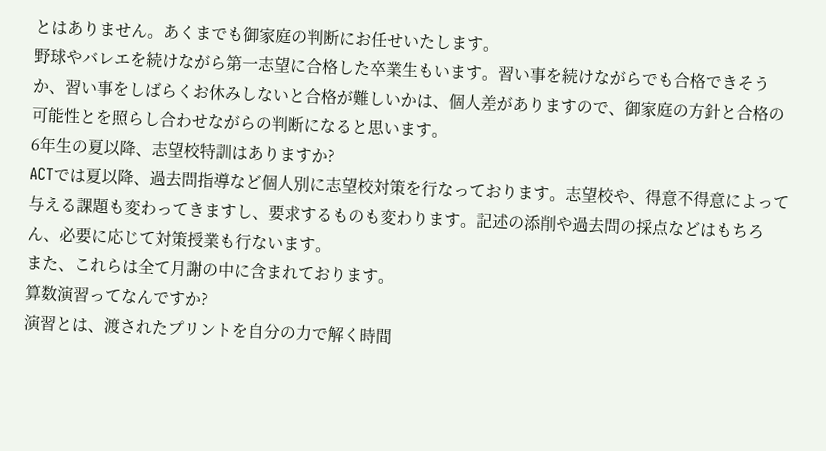とはありません。あくまでも御家庭の判断にお任せいたします。
野球やバレエを続けながら第一志望に合格した卒業生もいます。習い事を続けながらでも合格できそうか、習い事をしばらくお休みしないと合格が難しいかは、個人差がありますので、御家庭の方針と合格の可能性とを照らし合わせながらの判断になると思います。
6年生の夏以降、志望校特訓はありますか?
ACTでは夏以降、過去問指導など個人別に志望校対策を行なっております。志望校や、得意不得意によって与える課題も変わってきますし、要求するものも変わります。記述の添削や過去問の採点などはもちろん、必要に応じて対策授業も行ないます。
また、これらは全て月謝の中に含まれております。
算数演習ってなんですか?
演習とは、渡されたプリントを自分の力で解く時間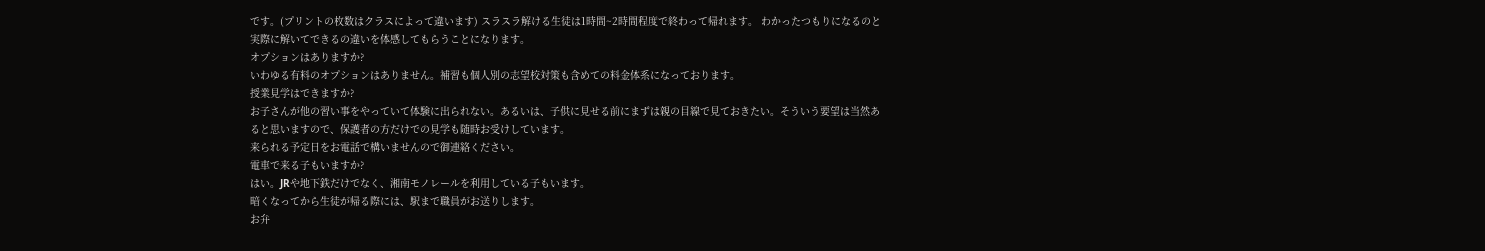です。(プリントの枚数はクラスによって違います) スラスラ解ける生徒は1時間~2時間程度で終わって帰れます。 わかったつもりになるのと実際に解いてできるの違いを体感してもらうことになります。
オプションはありますか?
いわゆる有料のオプションはありません。補習も個人別の志望校対策も含めての料金体系になっております。
授業見学はできますか?
お子さんが他の習い事をやっていて体験に出られない。あるいは、子供に見せる前にまずは親の目線で見ておきたい。そういう要望は当然あると思いますので、保護者の方だけでの見学も随時お受けしています。
来られる予定日をお電話で構いませんので御連絡ください。
電車で来る子もいますか?
はい。JRや地下鉄だけでなく、湘南モノレールを利用している子もいます。
暗くなってから生徒が帰る際には、駅まで職員がお送りします。
お弁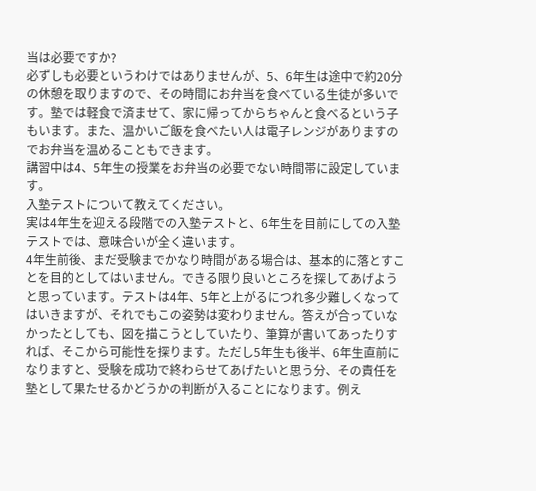当は必要ですか?
必ずしも必要というわけではありませんが、5、6年生は途中で約20分の休憩を取りますので、その時間にお弁当を食べている生徒が多いです。塾では軽食で済ませて、家に帰ってからちゃんと食べるという子もいます。また、温かいご飯を食べたい人は電子レンジがありますのでお弁当を温めることもできます。
講習中は4、5年生の授業をお弁当の必要でない時間帯に設定しています。
入塾テストについて教えてください。
実は4年生を迎える段階での入塾テストと、6年生を目前にしての入塾テストでは、意味合いが全く違います。
4年生前後、まだ受験までかなり時間がある場合は、基本的に落とすことを目的としてはいません。できる限り良いところを探してあげようと思っています。テストは4年、5年と上がるにつれ多少難しくなってはいきますが、それでもこの姿勢は変わりません。答えが合っていなかったとしても、図を描こうとしていたり、筆算が書いてあったりすれば、そこから可能性を探ります。ただし5年生も後半、6年生直前になりますと、受験を成功で終わらせてあげたいと思う分、その責任を塾として果たせるかどうかの判断が入ることになります。例え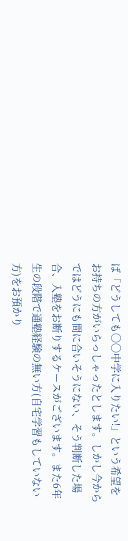ば「どうしても○○中学に入りたい!」という希望をお持ちの方がいらっしゃったとします。しかし今からではどうにも間に合いそうにない、そう判断した場合、入塾をお断りするケースがございます。また6年生の段階で通塾経験の無い方(自宅学習もしていない方)をお預かり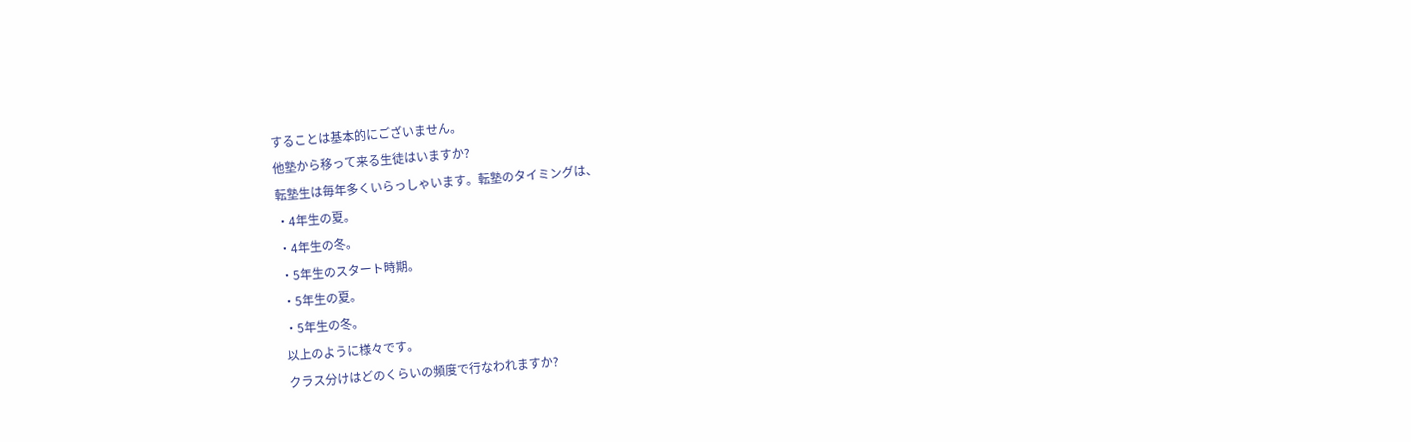することは基本的にございません。
他塾から移って来る生徒はいますか?
転塾生は毎年多くいらっしゃいます。転塾のタイミングは、
・4年生の夏。
・4年生の冬。
・5年生のスタート時期。
・5年生の夏。
・5年生の冬。
以上のように様々です。
クラス分けはどのくらいの頻度で行なわれますか?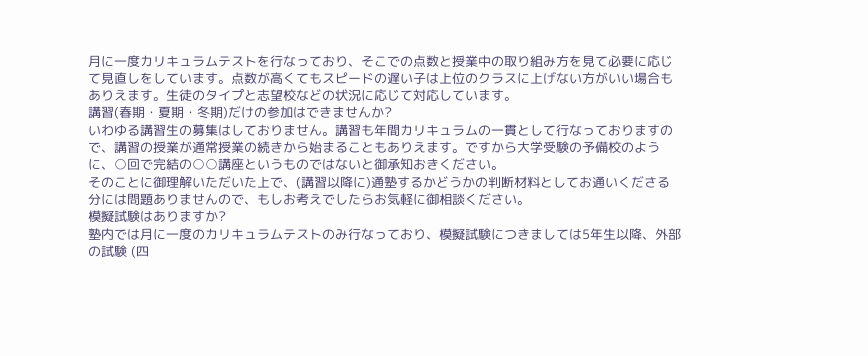月に一度カリキュラムテストを行なっており、そこでの点数と授業中の取り組み方を見て必要に応じて見直しをしています。点数が高くてもスピードの遅い子は上位のクラスに上げない方がいい場合もありえます。生徒のタイプと志望校などの状況に応じて対応しています。
講習(春期・夏期・冬期)だけの参加はできませんか?
いわゆる講習生の募集はしておりません。講習も年間カリキュラムの一貫として行なっておりますので、講習の授業が通常授業の続きから始まることもありえます。ですから大学受験の予備校のように、○回で完結の○○講座というものではないと御承知おきください。
そのことに御理解いただいた上で、(講習以降に)通塾するかどうかの判断材料としてお通いくださる分には問題ありませんので、もしお考えでしたらお気軽に御相談ください。
模擬試験はありますか?
塾内では月に一度のカリキュラムテストのみ行なっており、模擬試験につきましては5年生以降、外部の試験 (四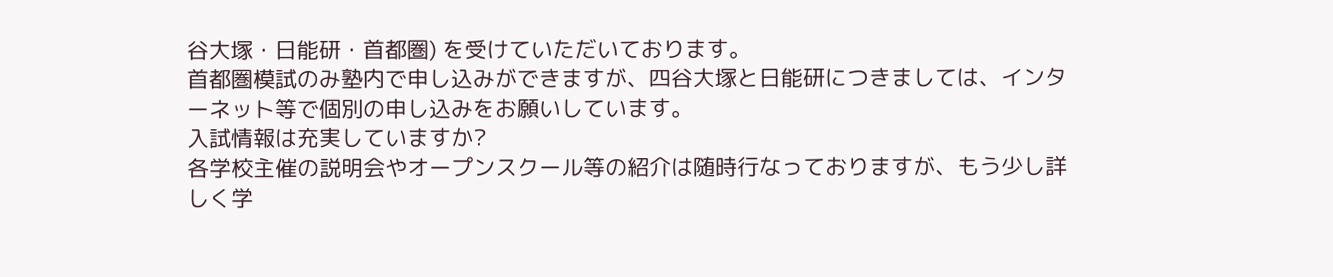谷大塚・日能研・首都圏) を受けていただいております。
首都圏模試のみ塾内で申し込みができますが、四谷大塚と日能研につきましては、インターネット等で個別の申し込みをお願いしています。
入試情報は充実していますか?
各学校主催の説明会やオープンスクール等の紹介は随時行なっておりますが、もう少し詳しく学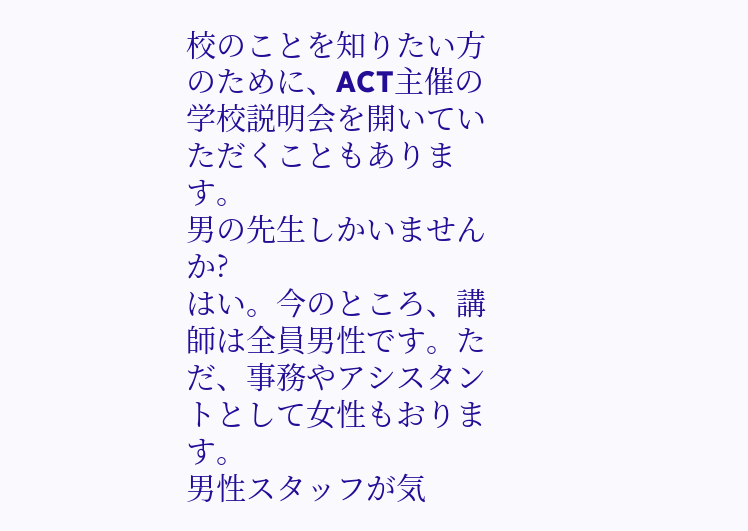校のことを知りたい方のために、ACT主催の学校説明会を開いていただくこともあります。
男の先生しかいませんか?
はい。今のところ、講師は全員男性です。ただ、事務やアシスタントとして女性もおります。
男性スタッフが気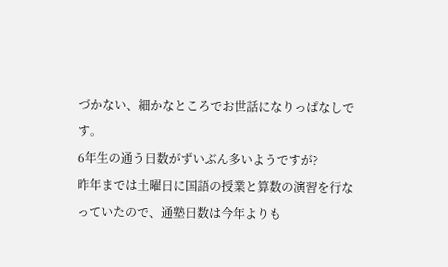づかない、細かなところでお世話になりっぱなしです。
6年生の通う日数がずいぶん多いようですが?
昨年までは土曜日に国語の授業と算数の演習を行なっていたので、通塾日数は今年よりも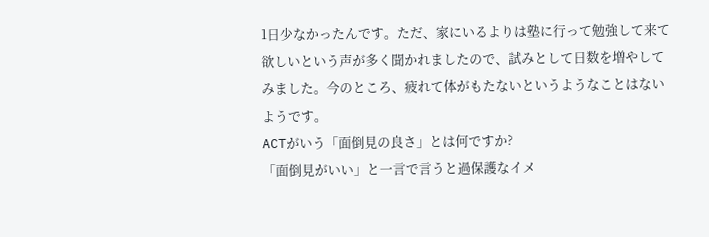1日少なかったんです。ただ、家にいるよりは塾に行って勉強して来て欲しいという声が多く聞かれましたので、試みとして日数を増やしてみました。今のところ、疲れて体がもたないというようなことはないようです。
ACTがいう「面倒見の良さ」とは何ですか?
「面倒見がいい」と一言で言うと過保護なイメ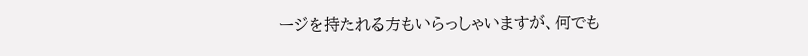ージを持たれる方もいらっしゃいますが、何でも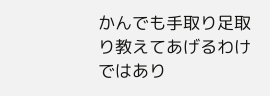かんでも手取り足取り教えてあげるわけではあり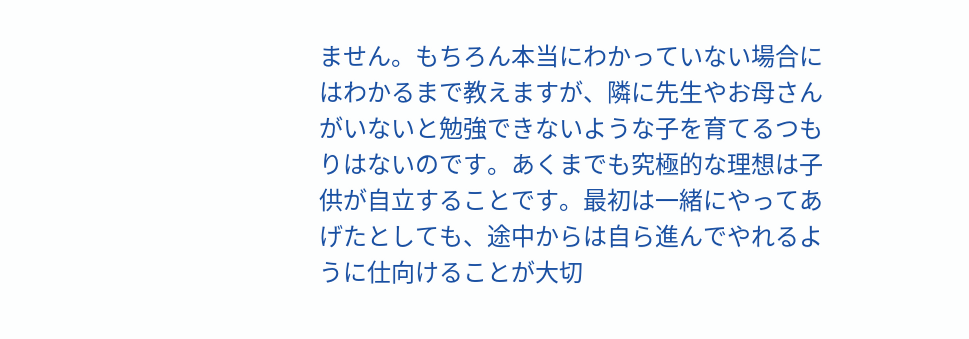ません。もちろん本当にわかっていない場合にはわかるまで教えますが、隣に先生やお母さんがいないと勉強できないような子を育てるつもりはないのです。あくまでも究極的な理想は子供が自立することです。最初は一緒にやってあげたとしても、途中からは自ら進んでやれるように仕向けることが大切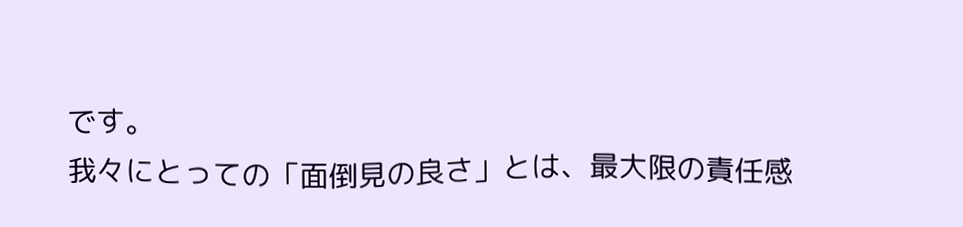です。
我々にとっての「面倒見の良さ」とは、最大限の責任感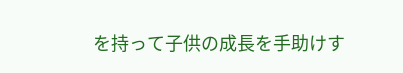を持って子供の成長を手助けす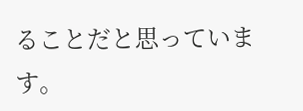ることだと思っています。